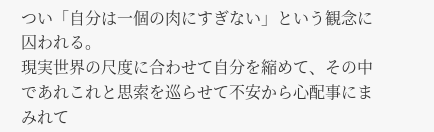つい「自分は一個の肉にすぎない」という観念に囚われる。
現実世界の尺度に合わせて自分を縮めて、その中であれこれと思索を巡らせて不安から心配事にまみれて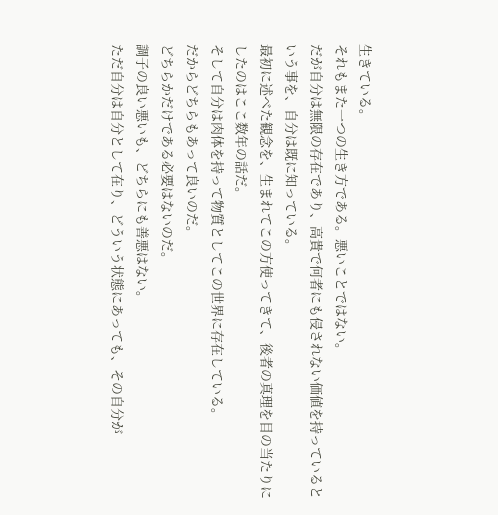生きている。
それもまた一つの生き方である。悪いことではない。
だが自分は無限の存在であり、高貴で何者にも侵されない価値を持っているという事を、自分は既に知っている。
最初に述べた観念を、生まれてこの方使ってきて、後者の真理を目の当たりにしたのはここ数年の話だ。
そして自分は肉体を持って物質としてこの世界に存在している。
だからどちらもあって良いのだ。
どちらかだけである必要はないのだ。
調子の良い悪いも、どちらにも善悪はない。
ただ自分は自分として在り、どういう状態にあっても、その自分が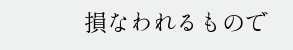損なわれるもので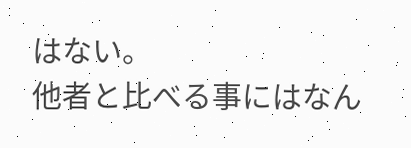はない。
他者と比べる事にはなん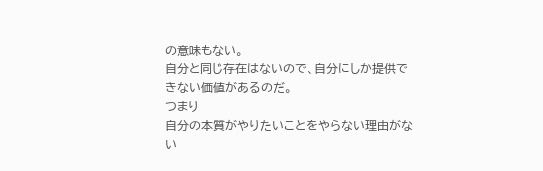の意味もない。
自分と同じ存在はないので、自分にしか提供できない価値があるのだ。
つまり
自分の本質がやりたいことをやらない理由がない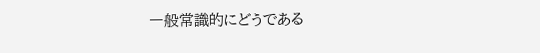一般常識的にどうである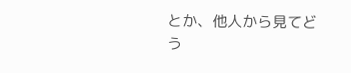とか、他人から見てどう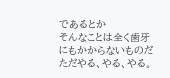であるとか
そんなことは全く歯牙にもかからないものだ
ただやる、やる、やる。